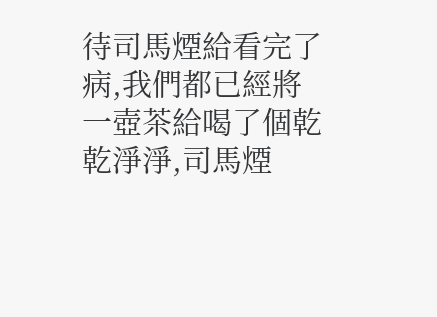待司馬煙給看完了病,我們都已經將一壺茶給喝了個乾乾淨淨,司馬煙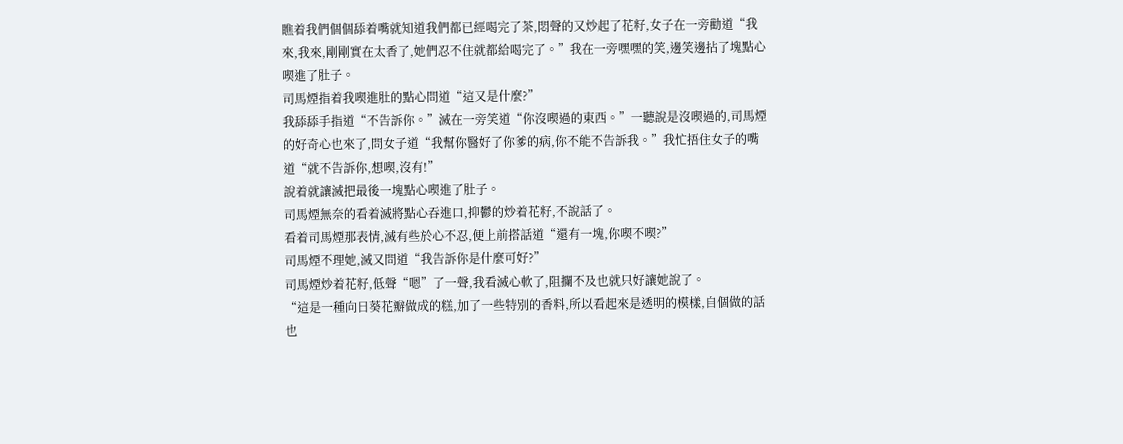瞧着我們個個舔着嘴就知道我們都已經喝完了茶,悶聲的又炒起了花籽,女子在一旁勸道“我來,我來,剛剛實在太香了,她們忍不住就都給喝完了。”我在一旁嘿嘿的笑,邊笑邊拈了塊點心喫進了肚子。
司馬煙指着我喫進肚的點心問道“這又是什麼?”
我舔舔手指道“不告訴你。”滅在一旁笑道“你沒喫過的東西。”一聽說是沒喫過的,司馬煙的好奇心也來了,問女子道“我幫你醫好了你爹的病,你不能不告訴我。”我忙捂住女子的嘴道“就不告訴你,想喫,沒有!”
說着就讓滅把最後一塊點心喫進了肚子。
司馬煙無奈的看着滅將點心吞進口,抑鬱的炒着花籽,不說話了。
看着司馬煙那表情,滅有些於心不忍,便上前搭話道“還有一塊,你喫不喫?”
司馬煙不理她,滅又問道“我告訴你是什麼可好?”
司馬煙炒着花籽,低聲“嗯”了一聲,我看滅心軟了,阻攔不及也就只好讓她說了。
“這是一種向日葵花瓣做成的糕,加了一些特別的香料,所以看起來是透明的模樣,自個做的話也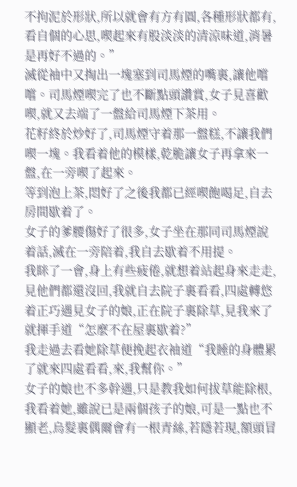不拘泥於形狀,所以就會有方有圓,各種形狀都有,看自個的心思,喫起來有股淡淡的清涼味道,消暑是再好不過的。”
滅從袖中又掏出一塊塞到司馬煙的嘴裏,讓他嚐嚐。司馬煙喫完了也不斷點頭讚賞,女子見喜歡喫,就又去端了一盤給司馬煙下茶用。
花籽終於炒好了,司馬煙守着那一盤糕,不讓我們喫一塊。我看着他的模樣,乾脆讓女子再拿來一盤,在一旁喫了起來。
等到泡上茶,悶好了之後我都已經喫飽喝足,自去房間歇着了。
女子的爹腰傷好了很多,女子坐在那同司馬煙說着話,滅在一旁陪着,我自去歇着不用提。
我眯了一會,身上有些疲倦,就想着站起身來走走,見他們都還沒回,我就自去院子裏看看,四處轉悠着正巧遇見女子的娘,正在院子裏除草,見我來了就揮手道“怎麼不在屋裏歇着?”
我走過去看她除草便挽起衣袖道“我睡的身體累了就來四處看看,來,我幫你。”
女子的娘也不多幹遇,只是教我如何拔草能除根,我看着她,雖說已是兩個孩子的娘,可是一點也不顯老,烏髮裏偶爾會有一根青絲,若隱若現,額頭冒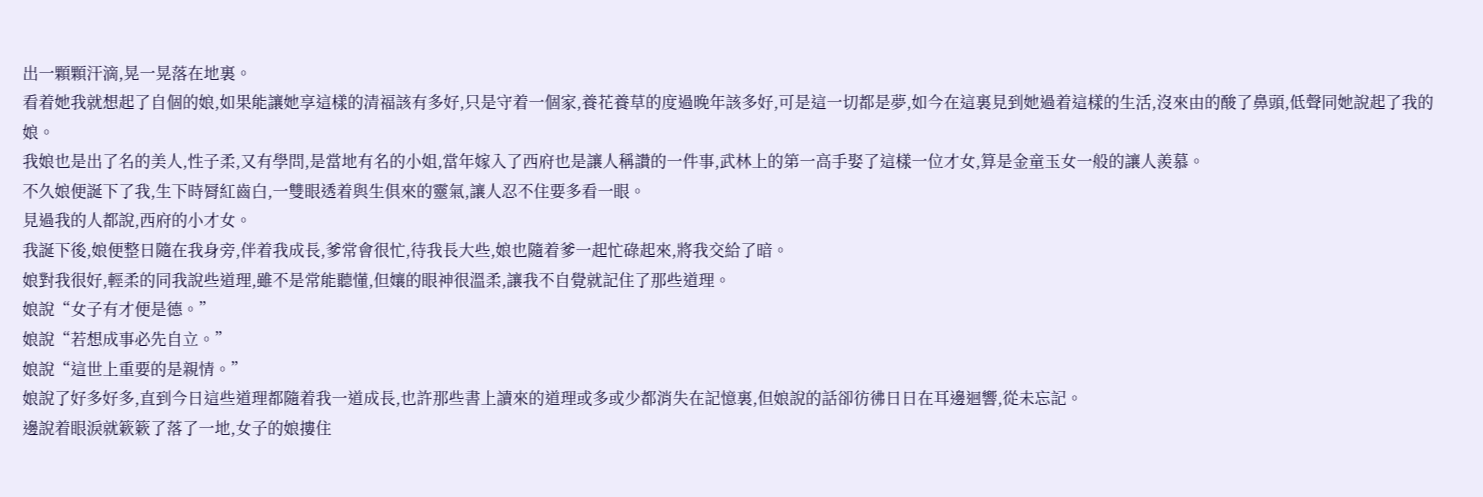出一顆顆汗滴,晃一晃落在地裏。
看着她我就想起了自個的娘,如果能讓她享這樣的清福該有多好,只是守着一個家,養花養草的度過晚年該多好,可是這一切都是夢,如今在這裏見到她過着這樣的生活,沒來由的酸了鼻頭,低聲同她說起了我的娘。
我娘也是出了名的美人,性子柔,又有學問,是當地有名的小姐,當年嫁入了西府也是讓人稱讚的一件事,武林上的第一高手娶了這樣一位才女,算是金童玉女一般的讓人羨慕。
不久娘便誕下了我,生下時脣紅齒白,一雙眼透着與生俱來的靈氣,讓人忍不住要多看一眼。
見過我的人都說,西府的小才女。
我誕下後,娘便整日隨在我身旁,伴着我成長,爹常會很忙,待我長大些,娘也隨着爹一起忙碌起來,將我交給了暗。
娘對我很好,輕柔的同我說些道理,雖不是常能聽懂,但孃的眼神很溫柔,讓我不自覺就記住了那些道理。
娘說“女子有才便是德。”
娘說“若想成事必先自立。”
娘說“這世上重要的是親情。”
娘說了好多好多,直到今日這些道理都隨着我一道成長,也許那些書上讀來的道理或多或少都消失在記憶裏,但娘說的話卻彷彿日日在耳邊迴響,從未忘記。
邊說着眼淚就簌簌了落了一地,女子的娘摟住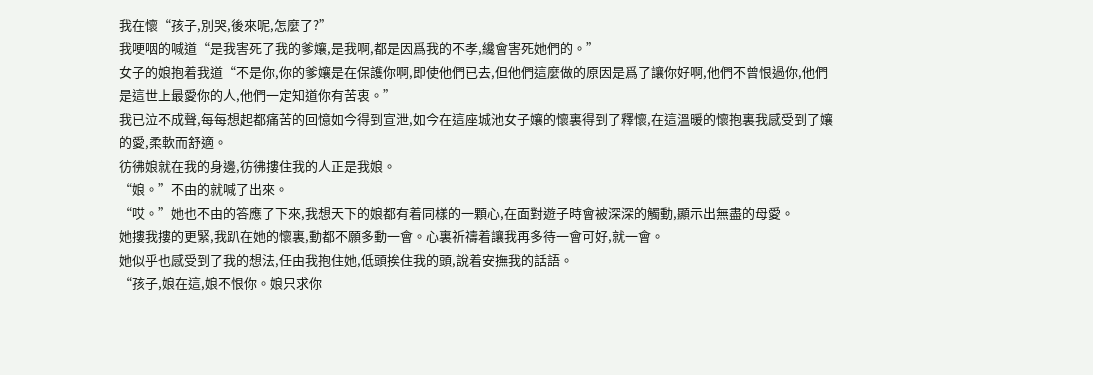我在懷“孩子,別哭,後來呢,怎麼了?”
我哽咽的喊道“是我害死了我的爹孃,是我啊,都是因爲我的不孝,纔會害死她們的。”
女子的娘抱着我道“不是你,你的爹孃是在保護你啊,即使他們已去,但他們這麼做的原因是爲了讓你好啊,他們不曾恨過你,他們是這世上最愛你的人,他們一定知道你有苦衷。”
我已泣不成聲,每每想起都痛苦的回憶如今得到宣泄,如今在這座城池女子孃的懷裏得到了釋懷,在這溫暖的懷抱裏我感受到了孃的愛,柔軟而舒適。
彷彿娘就在我的身邊,彷彿摟住我的人正是我娘。
“娘。”不由的就喊了出來。
“哎。”她也不由的答應了下來,我想天下的娘都有着同樣的一顆心,在面對遊子時會被深深的觸動,顯示出無盡的母愛。
她摟我摟的更緊,我趴在她的懷裏,動都不願多動一會。心裏祈禱着讓我再多待一會可好,就一會。
她似乎也感受到了我的想法,任由我抱住她,低頭挨住我的頭,說着安撫我的話語。
“孩子,娘在這,娘不恨你。娘只求你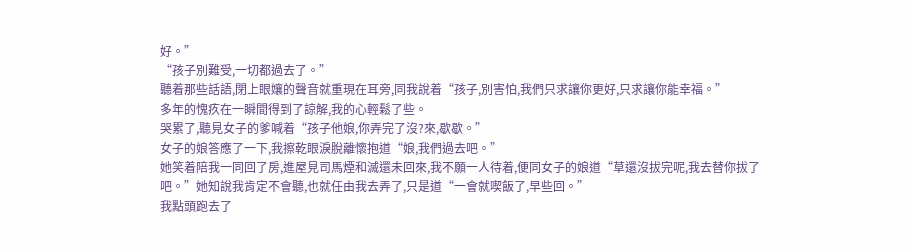好。”
“孩子別難受,一切都過去了。”
聽着那些話語,閉上眼孃的聲音就重現在耳旁,同我說着“孩子,別害怕,我們只求讓你更好,只求讓你能幸福。”
多年的愧疚在一瞬間得到了諒解,我的心輕鬆了些。
哭累了,聽見女子的爹喊着“孩子他娘,你弄完了沒?來,歇歇。”
女子的娘答應了一下,我擦乾眼淚脫離懷抱道“娘,我們過去吧。”
她笑着陪我一同回了房,進屋見司馬煙和滅還未回來,我不願一人待着,便同女子的娘道“草還沒拔完呢,我去替你拔了吧。”她知說我肯定不會聽,也就任由我去弄了,只是道“一會就喫飯了,早些回。”
我點頭跑去了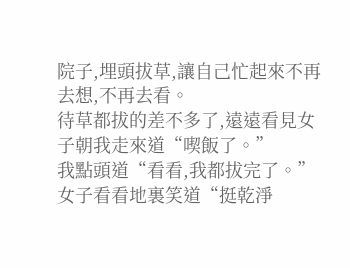院子,埋頭拔草,讓自己忙起來不再去想,不再去看。
待草都拔的差不多了,遠遠看見女子朝我走來道“喫飯了。”
我點頭道“看看,我都拔完了。”
女子看看地裏笑道“挺乾淨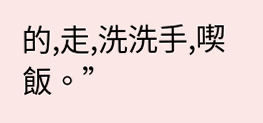的,走,洗洗手,喫飯。”